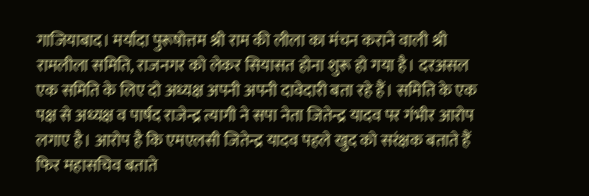गाजियाबाद। मर्यादा पुरूषोत्तम श्री राम की लीला का मंचन कराने वाली श्री रामलीला समिति, राजनगर को लेकर सियासत होना शुरू हो गया है। दरअसल एक समिति के लिए दो अध्यक्ष अपनी अपनी दावेदारी बता रहे हैं। समिति के एक पक्ष से अध्यक्ष व पार्षद राजेन्द्र त्यागी ने सपा नेता जितेन्द्र यादव पर गंभीर आरोप लगाए है। आरोप है कि एमएलसी जितेन्द्र यादव पहले खुद को सरंक्षक बताते हैं फिर महासचिव बताते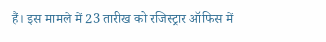हैं। इस मामले में 23 तारीख को रजिस्ट्रार ऑफिस में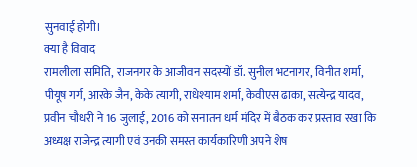सुनवाई होगी।
क्या है विवाद
रामलीला समिति, राजनगर के आजीवन सदस्यों डॉ. सुनील भटनागर, विनीत शर्मा, पीयूष गर्ग, आरके जैन, केके त्यागी, राधेश्याम शर्मा, केवीएस ढाका, सत्येन्द्र यादव, प्रवीन चौधरी ने 16 जुलाई, 2016 को सनातन धर्म मंदिर में बैठक कर प्रस्ताव रखा कि अध्यक्ष राजेन्द्र त्यागी एवं उनकी समस्त कार्यकारिणी अपने शेष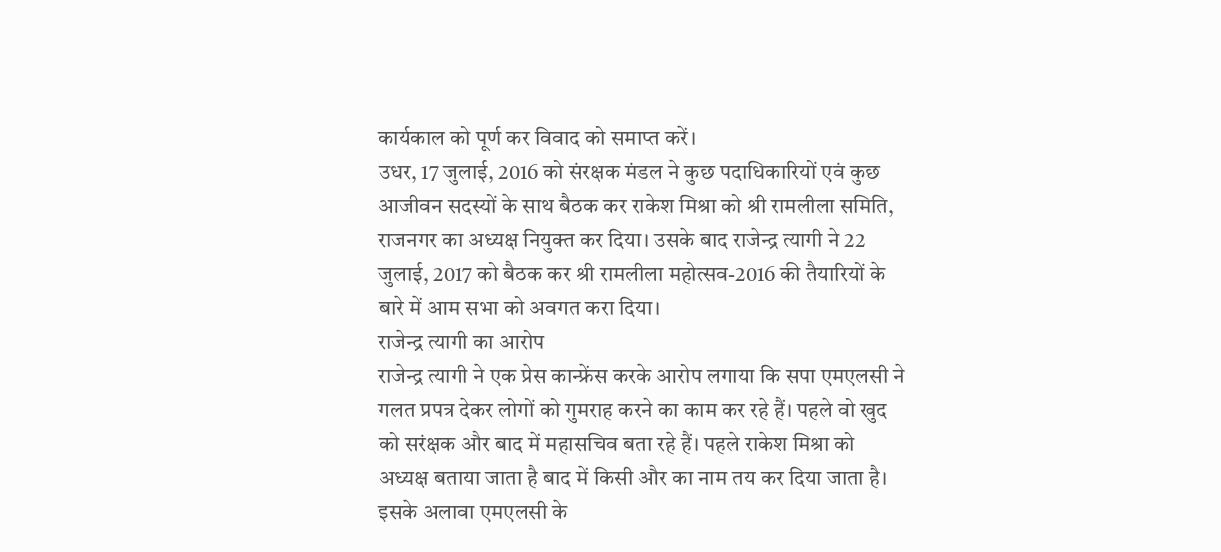कार्यकाल को पूर्ण कर विवाद को समाप्त करें।
उधर, 17 जुलाई, 2016 को संरक्षक मंडल ने कुछ पदाधिकारियों एवं कुछ आजीवन सदस्यों के साथ बैठक कर राकेश मिश्रा को श्री रामलीला समिति, राजनगर का अध्यक्ष नियुक्त कर दिया। उसके बाद राजेन्द्र त्यागी ने 22 जुलाई, 2017 को बैठक कर श्री रामलीला महोत्सव-2016 की तैयारियों के बारे में आम सभा को अवगत करा दिया।
राजेन्द्र त्यागी का आरोप
राजेन्द्र त्यागी ने एक प्रेस कान्फ्रेंस करके आरोप लगाया कि सपा एमएलसी ने गलत प्रपत्र देकर लोगों को गुमराह करने का काम कर रहे हैं। पहले वो खुद को सरंक्षक और बाद में महासचिव बता रहे हैं। पहले राकेश मिश्रा को अध्यक्ष बताया जाता है बाद में किसी और का नाम तय कर दिया जाता है। इसके अलावा एमएलसी के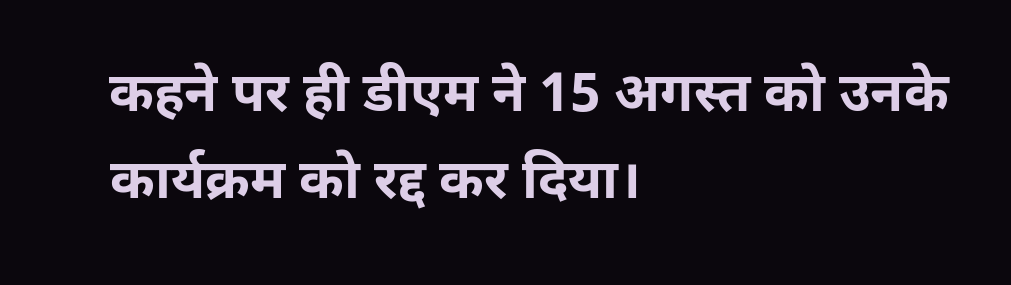कहने पर ही डीएम ने 15 अगस्त को उनके कार्यक्रम को रद्द कर दिया।